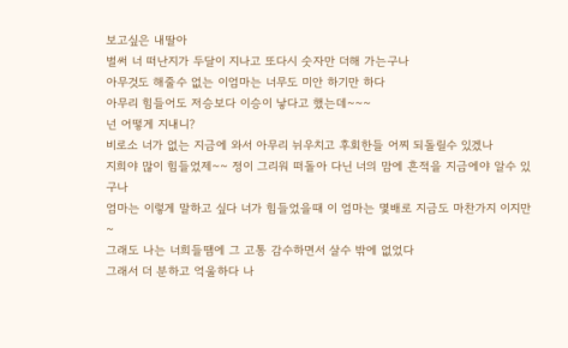보고싶은 내딸아
벌써 너 떠난지가 두달이 지나고 또다시 숫자만 더해 가는구나
아무것도 해줄수 없는 이엄마는 너무도 미안 하기만 하다
아무리 힘들어도 저승보다 이승이 낳다고 했는데~~~
넌 어떻게 지내니?
비로소 너가 없는 지금에 와서 아무리 뉘우치고 후회한들 어찌 되돌릴수 있겠나
지희야 많이 힘들었제~~ 정이 그리워 떠돌아 다닌 너의 맘에 흔적을 지금에야 알수 있구나
엄마는 이렇게 말하고 싶다 너가 힘들었을때 이 엄마는 몇배로 지금도 마찬가지 이지만~
그래도 나는 너희들땜에 그 고통 감수하면서 살수 밖에 없었다
그래서 더 분하고 억울하다 나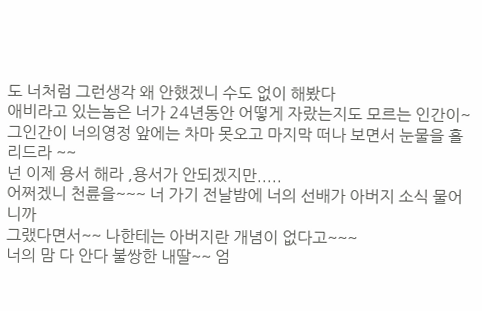도 너처럼 그런생각 왜 안했겠니 수도 없이 해봤다
애비라고 있는놈은 너가 24년동안 어떻게 자랐는지도 모르는 인간이~
그인간이 너의영정 앞에는 차마 못오고 마지막 떠나 보면서 눈물을 흘리드라 ~~
넌 이제 용서 해라 ,용서가 안되겠지만.....
어쩌겠니 천륜을~~~ 너 가기 전날밤에 너의 선배가 아버지 소식 물어니까
그랬다면서~~ 나한테는 아버지란 개념이 없다고~~~
너의 맘 다 안다 불쌍한 내딸~~ 엄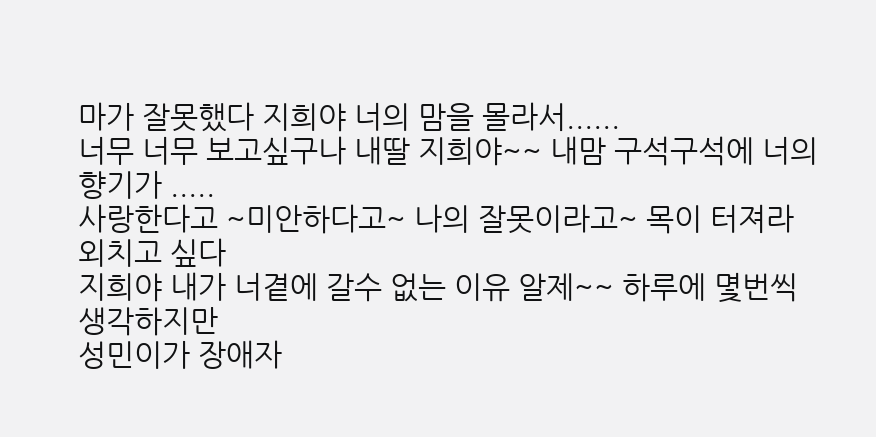마가 잘못했다 지희야 너의 맘을 몰라서......
너무 너무 보고싶구나 내딸 지희야~~ 내맘 구석구석에 너의 향기가 .....
사랑한다고 ~미안하다고~ 나의 잘못이라고~ 목이 터져라 외치고 싶다
지희야 내가 너곁에 갈수 없는 이유 알제~~ 하루에 몇번씩 생각하지만
성민이가 장애자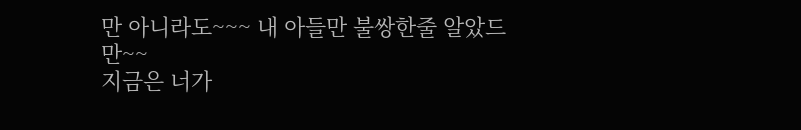만 아니라도~~~ 내 아들만 불쌍한줄 알았드만~~
지금은 너가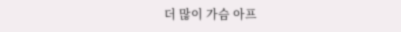더 많이 가슴 아프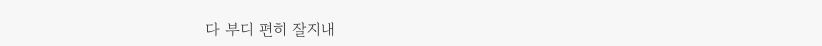다 부디 편히 잘지내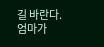길 바란다.
엄마가